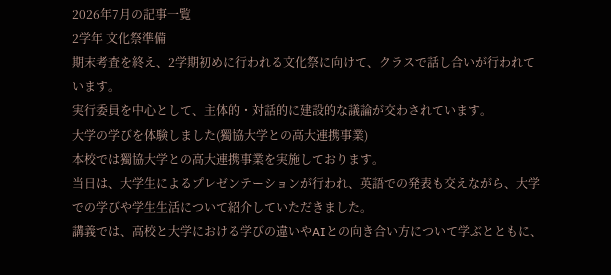2026年7月の記事一覧
2学年 文化祭準備
期末考査を終え、2学期初めに行われる文化祭に向けて、クラスで話し合いが行われています。
実行委員を中心として、主体的・対話的に建設的な議論が交わされています。
大学の学びを体験しました(獨協大学との高大連携事業)
本校では獨協大学との高大連携事業を実施しております。
当日は、大学生によるプレゼンテーションが行われ、英語での発表も交えながら、大学での学びや学生生活について紹介していただきました。
講義では、高校と大学における学びの違いやAIとの向き合い方について学ぶとともに、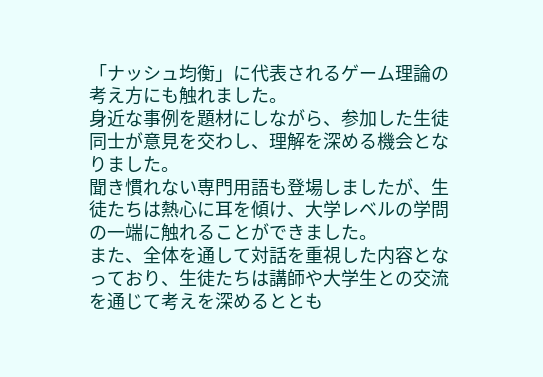「ナッシュ均衡」に代表されるゲーム理論の考え方にも触れました。
身近な事例を題材にしながら、参加した生徒同士が意見を交わし、理解を深める機会となりました。
聞き慣れない専門用語も登場しましたが、生徒たちは熱心に耳を傾け、大学レベルの学問の一端に触れることができました。
また、全体を通して対話を重視した内容となっており、生徒たちは講師や大学生との交流を通じて考えを深めるととも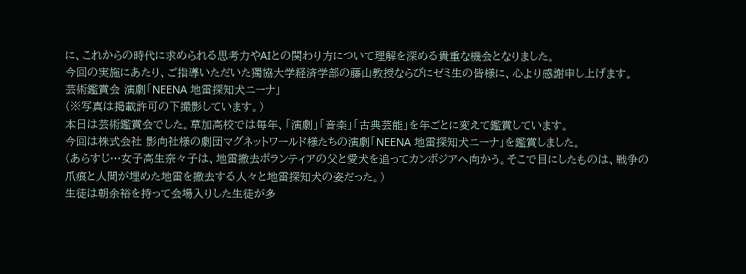に、これからの時代に求められる思考力やAIとの関わり方について理解を深める貴重な機会となりました。
今回の実施にあたり、ご指導いただいた獨協大学経済学部の藤山教授ならびにゼミ生の皆様に、心より感謝申し上げます。
芸術鑑賞会 演劇「NEENA 地雷探知犬ニーナ」
(※写真は掲載許可の下撮影しています。)
本日は芸術鑑賞会でした。草加高校では毎年、「演劇」「音楽」「古典芸能」を年ごとに変えて鑑賞しています。
今回は株式会社 影向社様の劇団マグネットワールド様たちの演劇「NEENA 地雷探知犬ニーナ」を鑑賞しました。
(あらすじ…女子高生奈々子は、地雷撤去ボランティアの父と愛犬を追ってカンボジアへ向かう。そこで目にしたものは、戦争の爪痕と人間が埋めた地雷を撤去する人々と地雷探知犬の姿だった。)
生徒は朝余裕を持って会場入りした生徒が多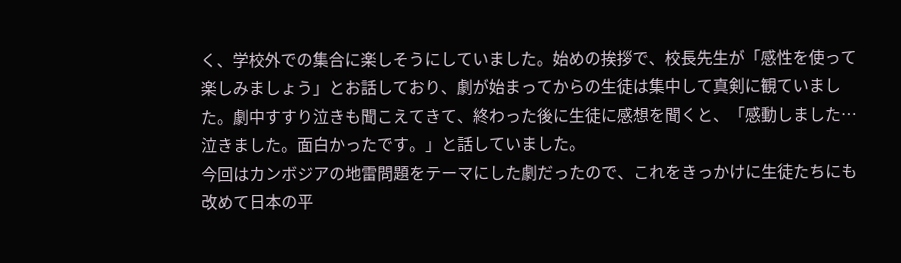く、学校外での集合に楽しそうにしていました。始めの挨拶で、校長先生が「感性を使って楽しみましょう」とお話しており、劇が始まってからの生徒は集中して真剣に観ていました。劇中すすり泣きも聞こえてきて、終わった後に生徒に感想を聞くと、「感動しました…泣きました。面白かったです。」と話していました。
今回はカンボジアの地雷問題をテーマにした劇だったので、これをきっかけに生徒たちにも改めて日本の平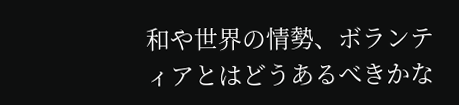和や世界の情勢、ボランティアとはどうあるべきかな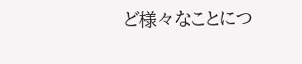ど様々なことにつ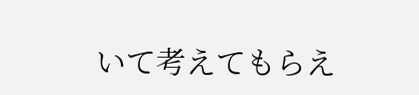いて考えてもらえ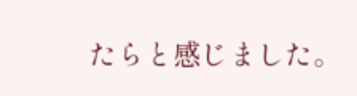たらと感じました。